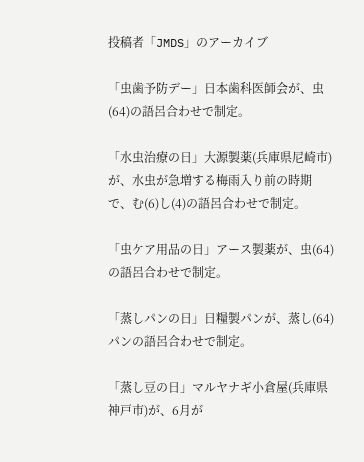投稿者「JMDS」のアーカイブ

「虫歯予防デー」日本歯科医師会が、虫(64)の語呂合わせで制定。

「水虫治療の日」大源製薬(兵庫県尼崎市)が、水虫が急増する梅雨入り前の時期で、む(6)し(4)の語呂合わせで制定。

「虫ケア用品の日」アース製薬が、虫(64)の語呂合わせで制定。

「蒸しパンの日」日糧製パンが、蒸し(64)パンの語呂合わせで制定。

「蒸し豆の日」マルヤナギ小倉屋(兵庫県神戸市)が、6月が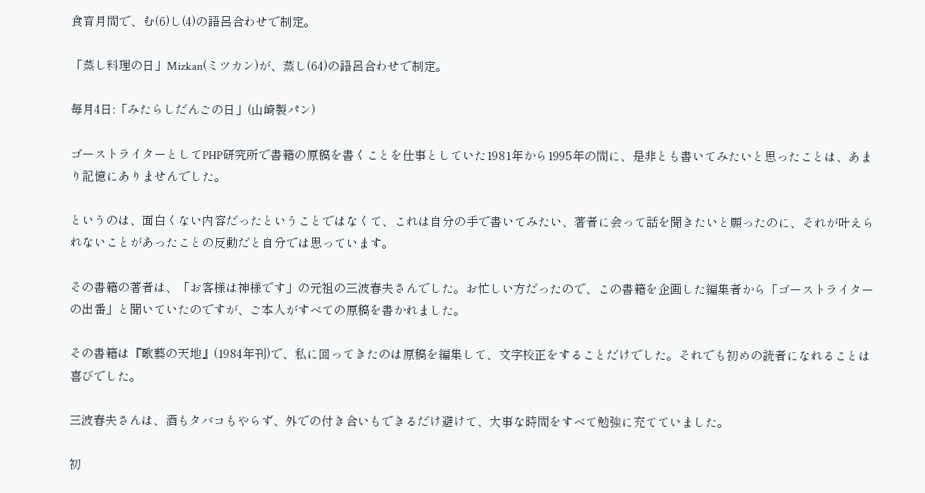食育月間で、む(6)し(4)の語呂合わせで制定。

「蒸し料理の日」Mizkan(ミツカン)が、蒸し(64)の語呂合わせで制定。

毎月4日:「みたらしだんごの日」(山崎製パン)

ゴーストライターとしてPHP研究所で書籍の原稿を書くことを仕事としていた1981年から1995年の間に、是非とも書いてみたいと思ったことは、あまり記憶にありませんでした。

というのは、面白くない内容だったということではなくて、これは自分の手で書いてみたい、著者に会って話を聞きたいと願ったのに、それが叶えられないことがあったことの反動だと自分では思っています。

その書籍の著者は、「お客様は神様です」の元祖の三波春夫さんでした。お忙しい方だったので、この書籍を企画した編集者から「ゴーストライターの出番」と聞いていたのですが、ご本人がすべての原稿を書かれました。

その書籍は『歌藝の天地』(1984年刊)で、私に回ってきたのは原稿を編集して、文字校正をすることだけでした。それでも初めの読者になれることは喜びでした。

三波春夫さんは、酒もタバコもやらず、外での付き合いもできるだけ避けて、大事な時間をすべて勉強に充てていました。

初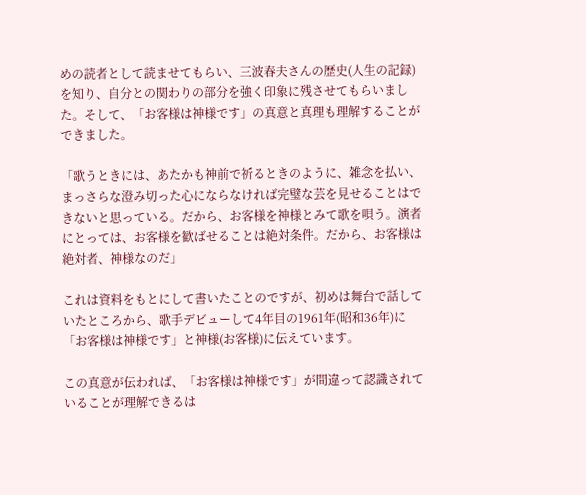めの読者として読ませてもらい、三波春夫さんの歴史(人生の記録)を知り、自分との関わりの部分を強く印象に残させてもらいました。そして、「お客様は神様です」の真意と真理も理解することができました。

「歌うときには、あたかも神前で祈るときのように、雑念を払い、まっさらな澄み切った心にならなければ完璧な芸を見せることはできないと思っている。だから、お客様を神様とみて歌を唄う。演者にとっては、お客様を歓ばせることは絶対条件。だから、お客様は絶対者、神様なのだ」

これは資料をもとにして書いたことのですが、初めは舞台で話していたところから、歌手デビューして4年目の1961年(昭和36年)に「お客様は神様です」と神様(お客様)に伝えています。

この真意が伝われば、「お客様は神様です」が間違って認識されていることが理解できるは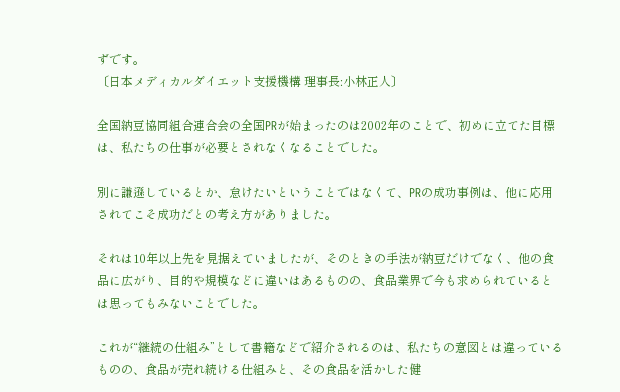ずです。
〔日本メディカルダイエット支援機構 理事長:小林正人〕

全国納豆協同組合連合会の全国PRが始まったのは2002年のことで、初めに立てた目標は、私たちの仕事が必要とされなくなることでした。

別に謙遜しているとか、怠けたいということではなくて、PRの成功事例は、他に応用されてこそ成功だとの考え方がありました。

それは10年以上先を見据えていましたが、そのときの手法が納豆だけでなく、他の食品に広がり、目的や規模などに違いはあるものの、食品業界で今も求められているとは思ってもみないことでした。

これが“継続の仕組み”として書籍などで紹介されるのは、私たちの意図とは違っているものの、食品が売れ続ける仕組みと、その食品を活かした健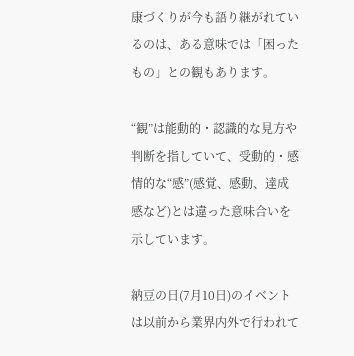康づくりが今も語り継がれているのは、ある意味では「困ったもの」との観もあります。

“観”は能動的・認識的な見方や判断を指していて、受動的・感情的な“感”(感覚、感動、達成感など)とは違った意味合いを示しています。

納豆の日(7月10日)のイベントは以前から業界内外で行われて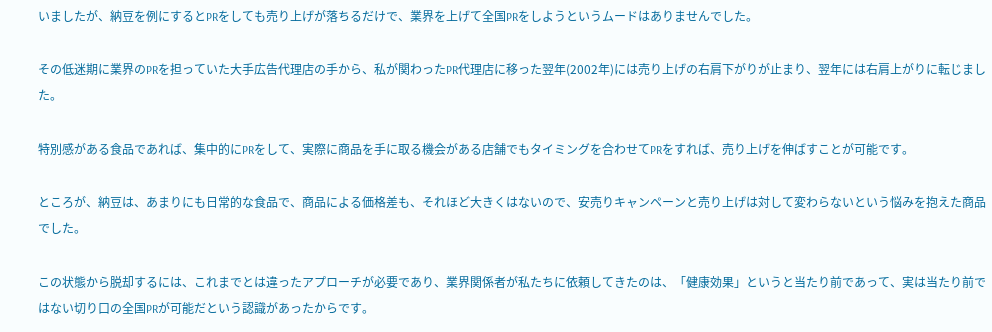いましたが、納豆を例にするとPRをしても売り上げが落ちるだけで、業界を上げて全国PRをしようというムードはありませんでした。

その低迷期に業界のPRを担っていた大手広告代理店の手から、私が関わったPR代理店に移った翌年(2002年)には売り上げの右肩下がりが止まり、翌年には右肩上がりに転じました。

特別感がある食品であれば、集中的にPRをして、実際に商品を手に取る機会がある店舗でもタイミングを合わせてPRをすれば、売り上げを伸ばすことが可能です。

ところが、納豆は、あまりにも日常的な食品で、商品による価格差も、それほど大きくはないので、安売りキャンペーンと売り上げは対して変わらないという悩みを抱えた商品でした。

この状態から脱却するには、これまでとは違ったアプローチが必要であり、業界関係者が私たちに依頼してきたのは、「健康効果」というと当たり前であって、実は当たり前ではない切り口の全国PRが可能だという認識があったからです。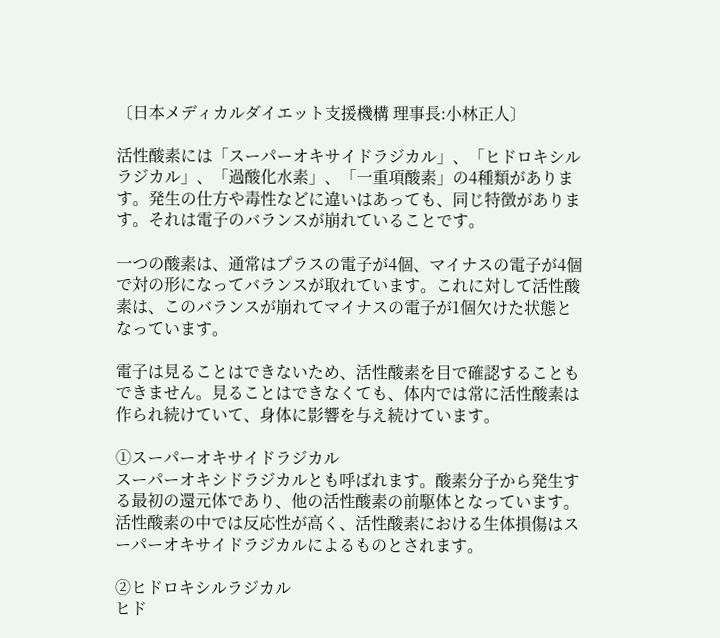〔日本メディカルダイエット支援機構 理事長:小林正人〕

活性酸素には「スーパーオキサイドラジカル」、「ヒドロキシルラジカル」、「過酸化水素」、「一重項酸素」の4種類があります。発生の仕方や毒性などに違いはあっても、同じ特徴があります。それは電子のバランスが崩れていることです。

一つの酸素は、通常はプラスの電子が4個、マイナスの電子が4個で対の形になってバランスが取れています。これに対して活性酸素は、このバランスが崩れてマイナスの電子が1個欠けた状態となっています。

電子は見ることはできないため、活性酸素を目で確認することもできません。見ることはできなくても、体内では常に活性酸素は作られ続けていて、身体に影響を与え続けています。

①スーパーオキサイドラジカル
スーパーオキシドラジカルとも呼ばれます。酸素分子から発生する最初の還元体であり、他の活性酸素の前駆体となっています。活性酸素の中では反応性が高く、活性酸素における生体損傷はスーパーオキサイドラジカルによるものとされます。

②ヒドロキシルラジカル
ヒド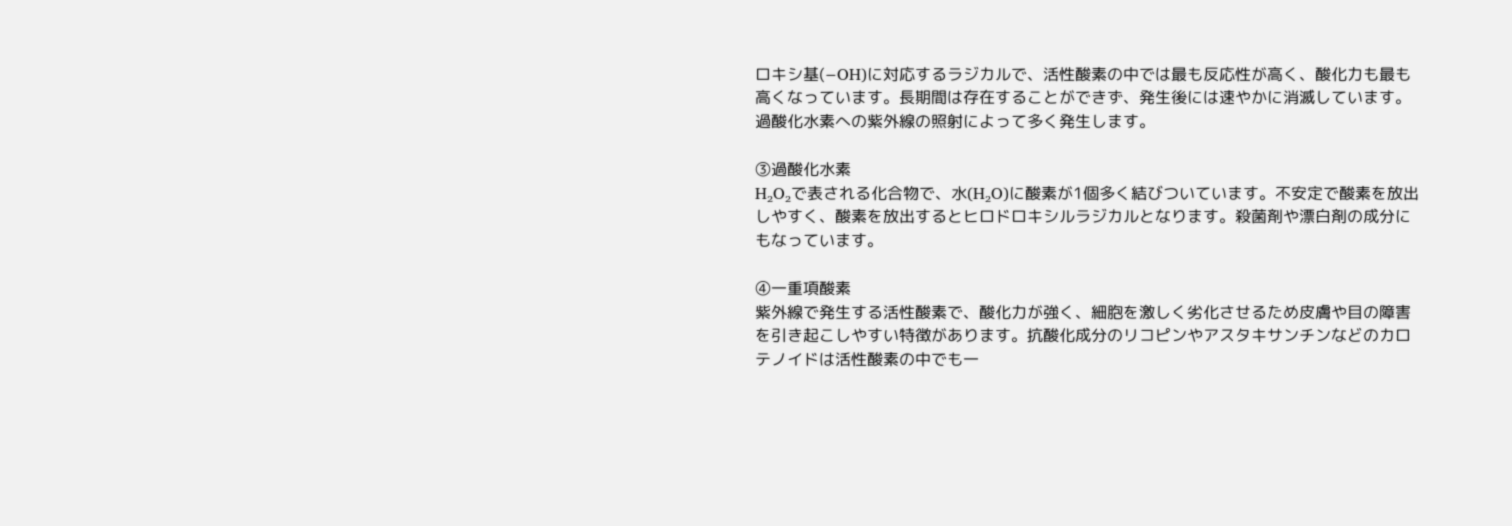ロキシ基(−OH)に対応するラジカルで、活性酸素の中では最も反応性が高く、酸化力も最も高くなっています。長期間は存在することができず、発生後には速やかに消滅しています。過酸化水素への紫外線の照射によって多く発生します。

③過酸化水素
H₂O₂で表される化合物で、水(H₂O)に酸素が1個多く結びついています。不安定で酸素を放出しやすく、酸素を放出するとヒロドロキシルラジカルとなります。殺菌剤や漂白剤の成分にもなっています。

④一重項酸素
紫外線で発生する活性酸素で、酸化力が強く、細胞を激しく劣化させるため皮膚や目の障害を引き起こしやすい特徴があります。抗酸化成分のリコピンやアスタキサンチンなどのカロテノイドは活性酸素の中でも一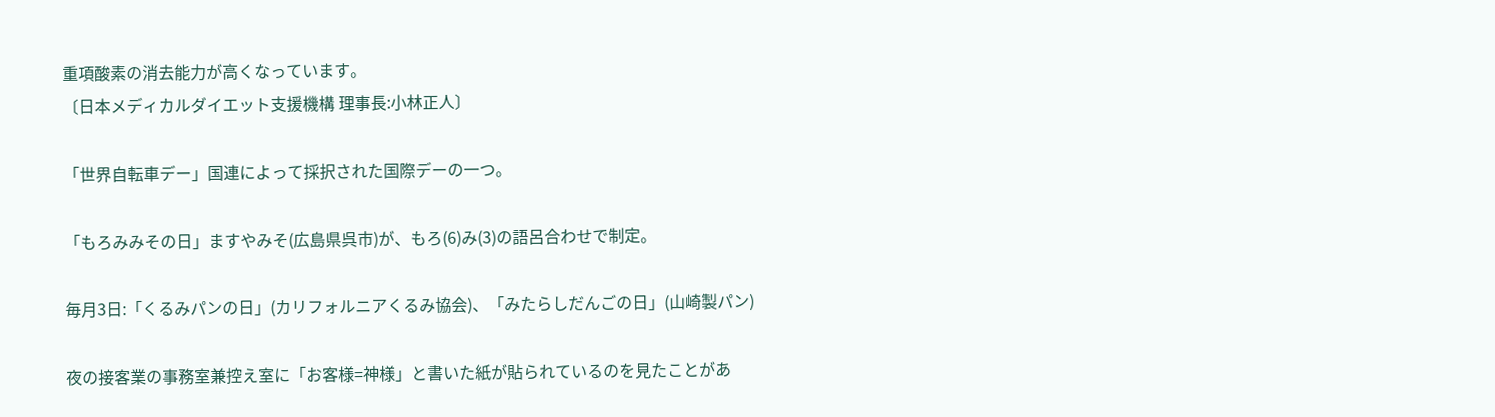重項酸素の消去能力が高くなっています。
〔日本メディカルダイエット支援機構 理事長:小林正人〕

「世界自転車デー」国連によって採択された国際デーの一つ。

「もろみみその日」ますやみそ(広島県呉市)が、もろ(6)み(3)の語呂合わせで制定。

毎月3日:「くるみパンの日」(カリフォルニアくるみ協会)、「みたらしだんごの日」(山崎製パン)

夜の接客業の事務室兼控え室に「お客様=神様」と書いた紙が貼られているのを見たことがあ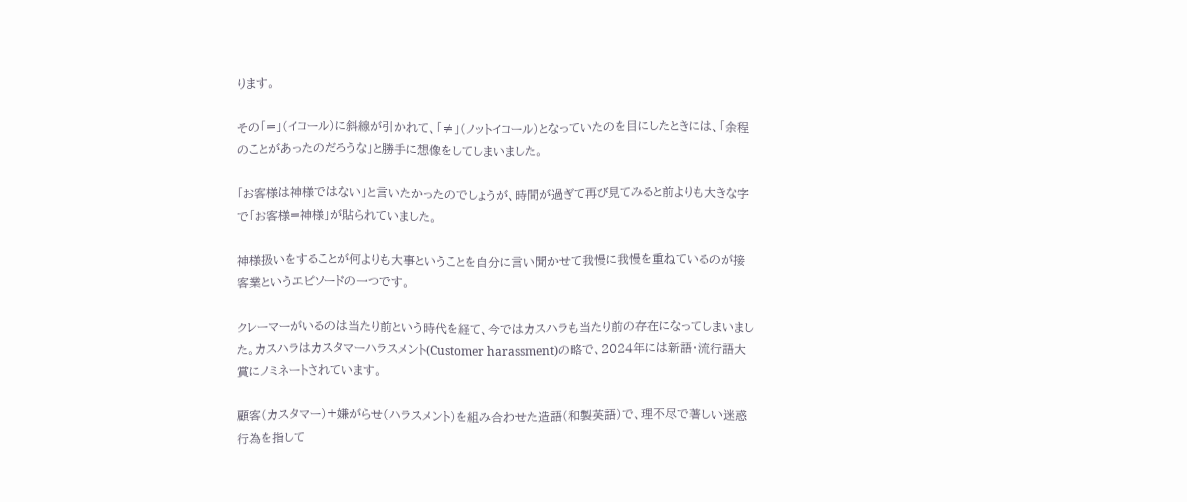ります。

その「=」(イコール)に斜線が引かれて、「≠」(ノットイコール)となっていたのを目にしたときには、「余程のことがあったのだろうな」と勝手に想像をしてしまいました。

「お客様は神様ではない」と言いたかったのでしょうが、時間が過ぎて再び見てみると前よりも大きな字で「お客様=神様」が貼られていました。

神様扱いをすることが何よりも大事ということを自分に言い聞かせて我慢に我慢を重ねているのが接客業というエピソードの一つです。

クレーマーがいるのは当たり前という時代を経て、今ではカスハラも当たり前の存在になってしまいました。カスハラはカスタマーハラスメント(Customer harassment)の略で、2024年には新語・流行語大賞にノミネートされています。

顧客(カスタマー)+嫌がらせ(ハラスメント)を組み合わせた造語(和製英語)で、理不尽で著しい迷惑行為を指して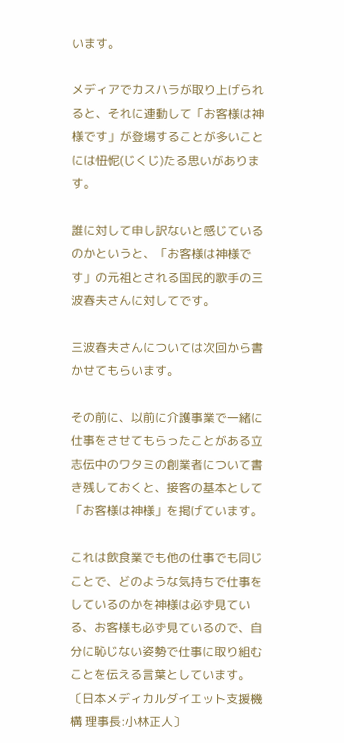います。

メディアでカスハラが取り上げられると、それに連動して「お客様は神様です」が登場することが多いことには忸怩(じくじ)たる思いがあります。

誰に対して申し訳ないと感じているのかというと、「お客様は神様です」の元祖とされる国民的歌手の三波春夫さんに対してです。

三波春夫さんについては次回から書かせてもらいます。

その前に、以前に介護事業で一緒に仕事をさせてもらったことがある立志伝中のワタミの創業者について書き残しておくと、接客の基本として「お客様は神様」を掲げています。

これは飲食業でも他の仕事でも同じことで、どのような気持ちで仕事をしているのかを神様は必ず見ている、お客様も必ず見ているので、自分に恥じない姿勢で仕事に取り組むことを伝える言葉としています。
〔日本メディカルダイエット支援機構 理事長:小林正人〕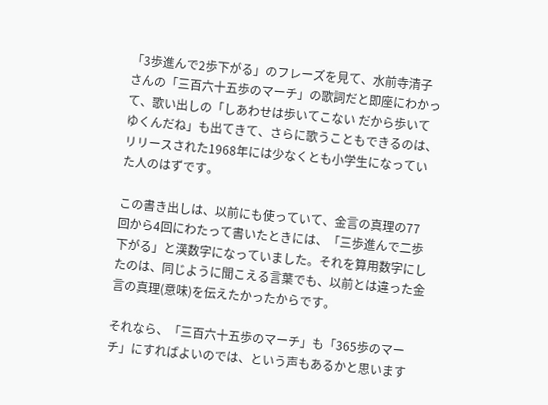「3歩進んで2歩下がる」のフレーズを見て、水前寺清子さんの「三百六十五歩のマーチ」の歌詞だと即座にわかって、歌い出しの「しあわせは歩いてこない だから歩いてゆくんだね」も出てきて、さらに歌うこともできるのは、リリースされた1968年には少なくとも小学生になっていた人のはずです。

この書き出しは、以前にも使っていて、金言の真理の77回から4回にわたって書いたときには、「三歩進んで二歩下がる」と漢数字になっていました。それを算用数字にしたのは、同じように聞こえる言葉でも、以前とは違った金言の真理(意味)を伝えたかったからです。

それなら、「三百六十五歩のマーチ」も「365歩のマーチ」にすればよいのでは、という声もあるかと思います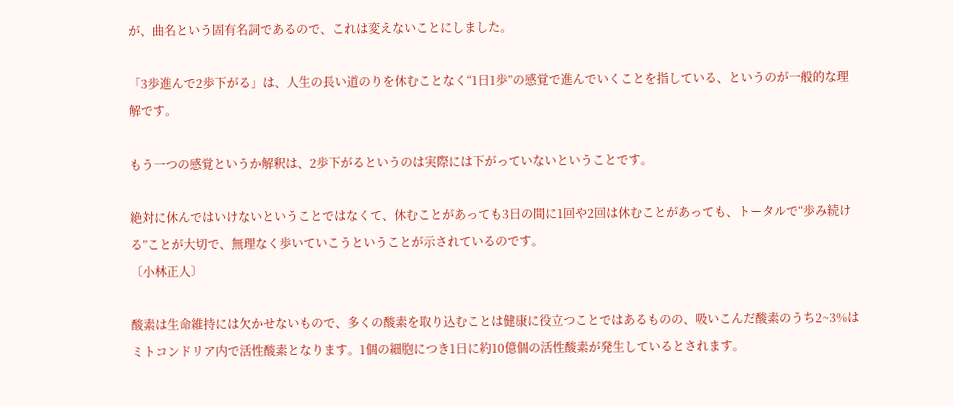が、曲名という固有名詞であるので、これは変えないことにしました。

「3歩進んで2歩下がる」は、人生の長い道のりを休むことなく“1日1歩”の感覚で進んでいくことを指している、というのが一般的な理解です。

もう一つの感覚というか解釈は、2歩下がるというのは実際には下がっていないということです。

絶対に休んではいけないということではなくて、休むことがあっても3日の間に1回や2回は休むことがあっても、トータルで“歩み続ける”ことが大切で、無理なく歩いていこうということが示されているのです。
〔小林正人〕

酸素は生命維持には欠かせないもので、多くの酸素を取り込むことは健康に役立つことではあるものの、吸いこんだ酸素のうち2~3%はミトコンドリア内で活性酸素となります。1個の細胞につき1日に約10億個の活性酸素が発生しているとされます。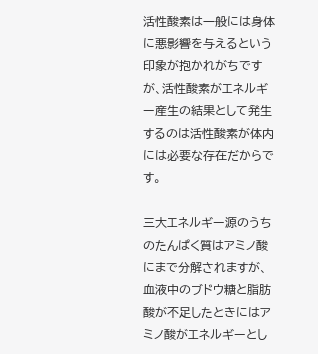活性酸素は一般には身体に悪影響を与えるという印象が抱かれがちですが、活性酸素がエネルギー産生の結果として発生するのは活性酸素が体内には必要な存在だからです。

三大エネルギー源のうちのたんぱく質はアミノ酸にまで分解されますが、血液中のブドウ糖と脂肪酸が不足したときにはアミノ酸がエネルギーとし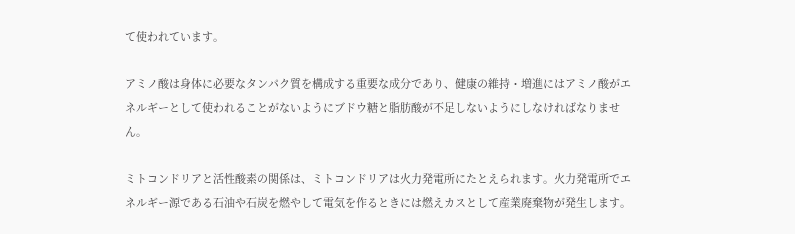て使われています。

アミノ酸は身体に必要なタンパク質を構成する重要な成分であり、健康の維持・増進にはアミノ酸がエネルギーとして使われることがないようにブドウ糖と脂肪酸が不足しないようにしなければなりません。

ミトコンドリアと活性酸素の関係は、ミトコンドリアは火力発電所にたとえられます。火力発電所でエネルギー源である石油や石炭を燃やして電気を作るときには燃えカスとして産業廃棄物が発生します。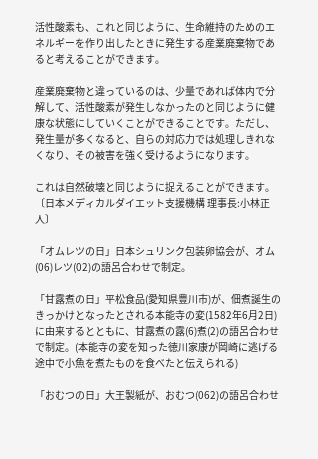活性酸素も、これと同じように、生命維持のためのエネルギーを作り出したときに発生する産業廃棄物であると考えることができます。

産業廃棄物と違っているのは、少量であれば体内で分解して、活性酸素が発生しなかったのと同じように健康な状態にしていくことができることです。ただし、発生量が多くなると、自らの対応力では処理しきれなくなり、その被害を強く受けるようになります。

これは自然破壊と同じように捉えることができます。
〔日本メディカルダイエット支援機構 理事長:小林正人〕

「オムレツの日」日本シュリンク包装卵協会が、オム(06)レツ(02)の語呂合わせで制定。

「甘露煮の日」平松食品(愛知県豊川市)が、佃煮誕生のきっかけとなったとされる本能寺の変(1582年6月2日)に由来するとともに、甘露煮の露(6)煮(2)の語呂合わせで制定。(本能寺の変を知った徳川家康が岡崎に逃げる途中で小魚を煮たものを食べたと伝えられる)

「おむつの日」大王製紙が、おむつ(062)の語呂合わせ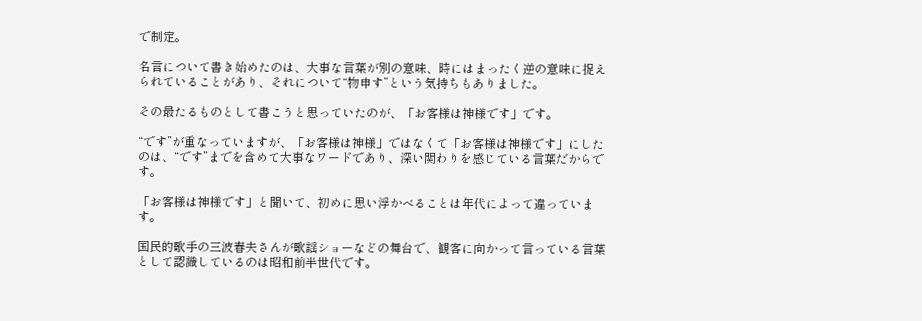で制定。

名言について書き始めたのは、大事な言葉が別の意味、時にはまったく逆の意味に捉えられていることがあり、それについて“物申す”という気持ちもありました。

その最たるものとして書こうと思っていたのが、「お客様は神様です」です。

“です”が重なっていますが、「お客様は神様」ではなくて「お客様は神様です」にしたのは、“です”までを含めて大事なワードであり、深い関わりを感じている言葉だからです。

「お客様は神様です」と聞いて、初めに思い浮かべることは年代によって違っています。

国民的歌手の三波春夫さんが歌謡ショーなどの舞台で、観客に向かって言っている言葉として認識しているのは昭和前半世代です。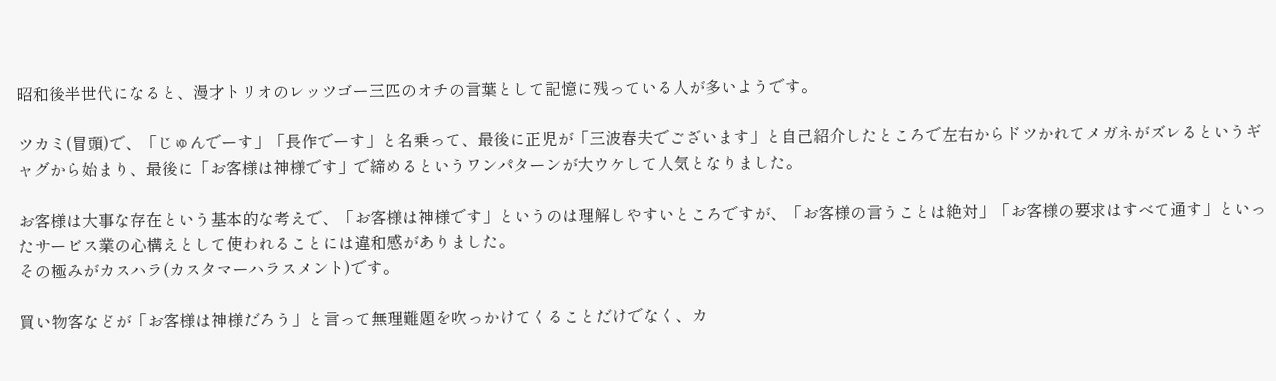昭和後半世代になると、漫才トリオのレッツゴー三匹のオチの言葉として記憶に残っている人が多いようです。

ツカミ(冒頭)で、「じゅんでーす」「長作でーす」と名乗って、最後に正児が「三波春夫でございます」と自己紹介したところで左右からドツかれてメガネがズレるというギャグから始まり、最後に「お客様は神様です」で締めるというワンパターンが大ウケして人気となりました。

お客様は大事な存在という基本的な考えで、「お客様は神様です」というのは理解しやすいところですが、「お客様の言うことは絶対」「お客様の要求はすべて通す」といったサービス業の心構えとして使われることには違和感がありました。
その極みがカスハラ(カスタマーハラスメント)です。

買い物客などが「お客様は神様だろう」と言って無理難題を吹っかけてくることだけでなく、カ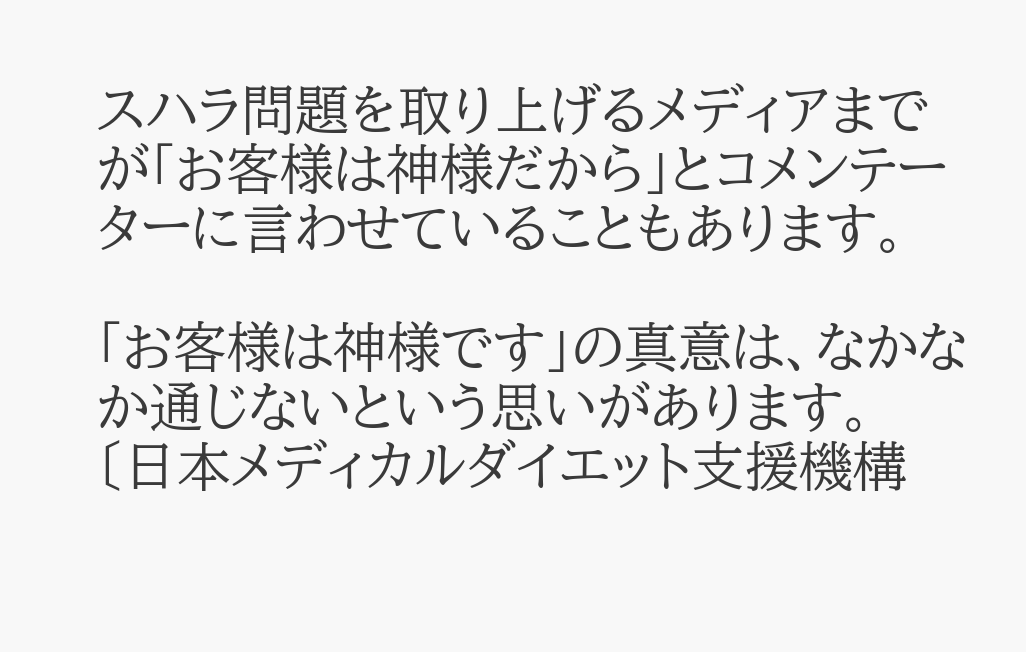スハラ問題を取り上げるメディアまでが「お客様は神様だから」とコメンテーターに言わせていることもあります。

「お客様は神様です」の真意は、なかなか通じないという思いがあります。
〔日本メディカルダイエット支援機構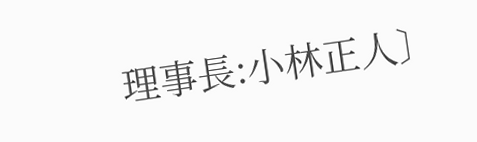理事長:小林正人〕